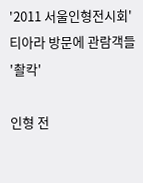'2011 서울인형전시회' 티아라 방문에 관람객들 '촬칵'

인형 전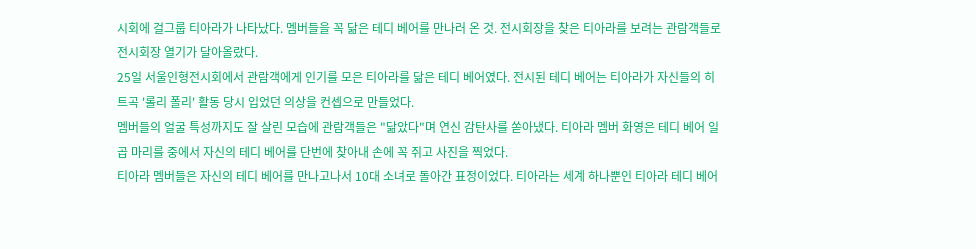시회에 걸그룹 티아라가 나타났다. 멤버들을 꼭 닮은 테디 베어를 만나러 온 것. 전시회장을 찾은 티아라를 보려는 관람객들로 전시회장 열기가 달아올랐다.
25일 서울인형전시회에서 관람객에게 인기를 모은 티아라를 닮은 테디 베어였다. 전시된 테디 베어는 티아라가 자신들의 히트곡 '롤리 폴리' 활동 당시 입었던 의상을 컨셉으로 만들었다.
멤버들의 얼굴 특성까지도 잘 살린 모습에 관람객들은 "닮았다"며 연신 감탄사를 쏟아냈다. 티아라 멤버 화영은 테디 베어 일곱 마리를 중에서 자신의 테디 베어를 단번에 찾아내 손에 꼭 쥐고 사진을 찍었다.
티아라 멤버들은 자신의 테디 베어를 만나고나서 10대 소녀로 돌아간 표정이었다. 티아라는 세계 하나뿐인 티아라 테디 베어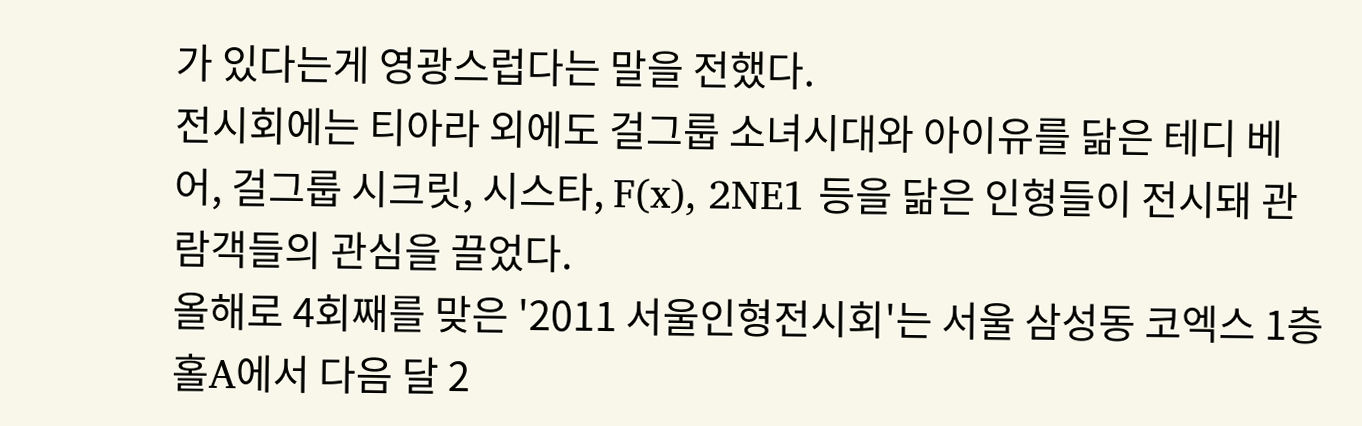가 있다는게 영광스럽다는 말을 전했다.
전시회에는 티아라 외에도 걸그룹 소녀시대와 아이유를 닮은 테디 베어, 걸그룹 시크릿, 시스타, F(x), 2NE1 등을 닮은 인형들이 전시돼 관람객들의 관심을 끌었다.
올해로 4회째를 맞은 '2011 서울인형전시회'는 서울 삼성동 코엑스 1층 홀A에서 다음 달 2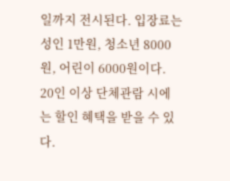일까지 전시된다. 입장료는 성인 1만원, 청소년 8000원, 어린이 6000원이다. 20인 이상 단체관람 시에는 할인 혜택을 받을 수 있다.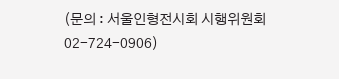(문의 : 서울인형전시회 시행위원회 02-724-0906)